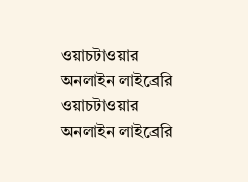ওয়াচটাওয়ার অনলাইন লাইব্রেরি
ওয়াচটাওয়ার
অনলাইন লাইব্রেরি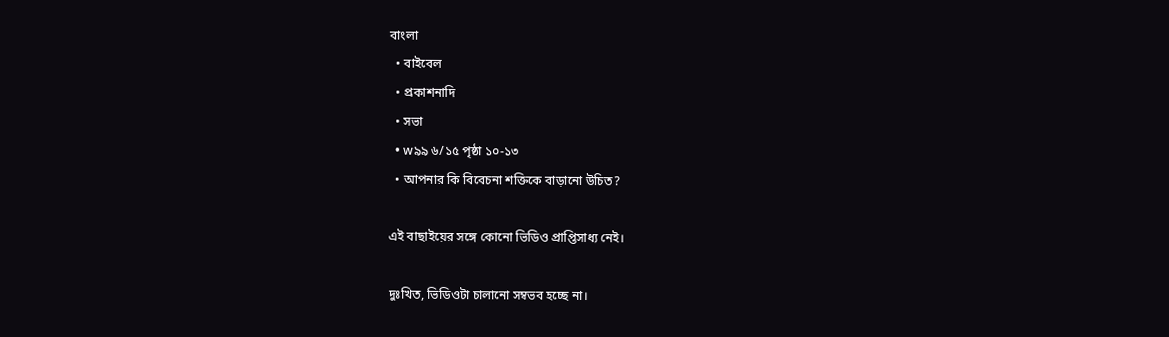বাংলা
  • বাইবেল
  • প্রকাশনাদি
  • সভা
  • w৯৯ ৬/১৫ পৃষ্ঠা ১০-১৩
  • আপনার কি বিবেচনা শক্তিকে বাড়ানো উচিত?

এই বাছাইয়ের সঙ্গে কোনো ভিডিও প্রাপ্তিসাধ্য নেই।

দুঃখিত, ভিডিওটা চালানো সম্বভব হচ্ছে না।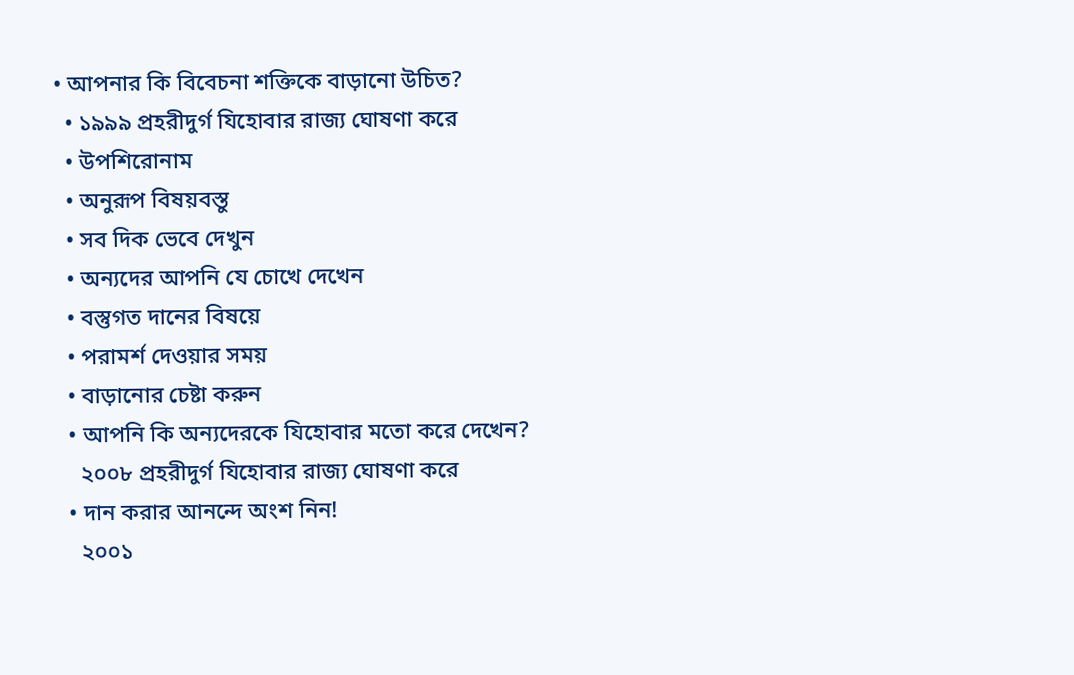• আপনার কি বিবেচনা শক্তিকে বাড়ানো উচিত?
  • ১৯৯৯ প্রহরীদুর্গ যিহোবার রাজ্য ঘোষণা করে
  • উপশিরোনাম
  • অনুরূপ বিষয়বস্ত‌ু
  • সব দিক ভেবে দেখুন
  • অন্যদের আপনি যে চোখে দেখেন
  • বস্তুগত দানের বিষয়ে
  • পরামর্শ দেওয়ার সময়
  • বাড়ানোর চেষ্টা করুন
  • আপনি কি অন্যদেরকে যিহোবার মতো করে দেখেন?
    ২০০৮ প্রহরীদুর্গ যিহোবার রাজ্য ঘোষণা করে
  • দান করার আনন্দে অংশ নিন!
    ২০০১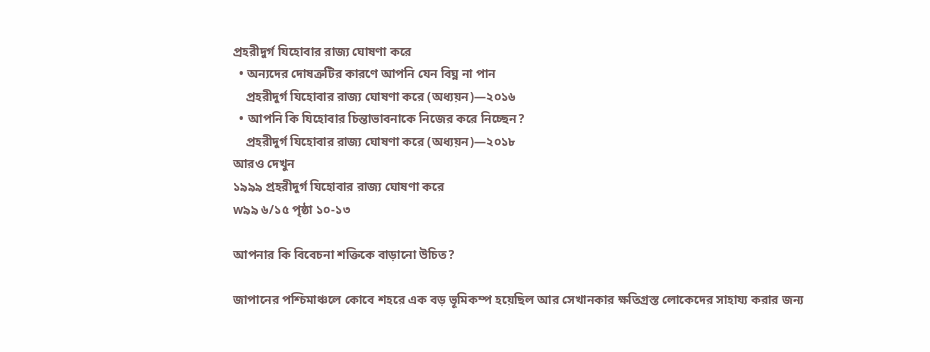প্রহরীদুর্গ যিহোবার রাজ্য ঘোষণা করে
  • অন্যদের দোষত্রুটির কারণে আপনি যেন বিঘ্ন না পান
    প্রহরীদুর্গ যিহোবার রাজ্য ঘোষণা করে (অধ্যয়ন)—২০১৬
  • আপনি কি যিহোবার চিন্তাভাবনাকে নিজের করে নিচ্ছেন?
    প্রহরীদুর্গ যিহোবার রাজ্য ঘোষণা করে (অধ্যয়ন)—২০১৮
আরও দেখুন
১৯৯৯ প্রহরীদুর্গ যিহোবার রাজ্য ঘোষণা করে
w৯৯ ৬/১৫ পৃষ্ঠা ১০-১৩

আপনার কি বিবেচনা শক্তিকে বাড়ানো উচিত?

জাপানের পশ্চিমাঞ্চলে কোবে শহরে এক বড় ভূমিকম্প হয়েছিল আর সেখানকার ক্ষতিগ্রস্ত লোকেদের সাহায্য করার জন্য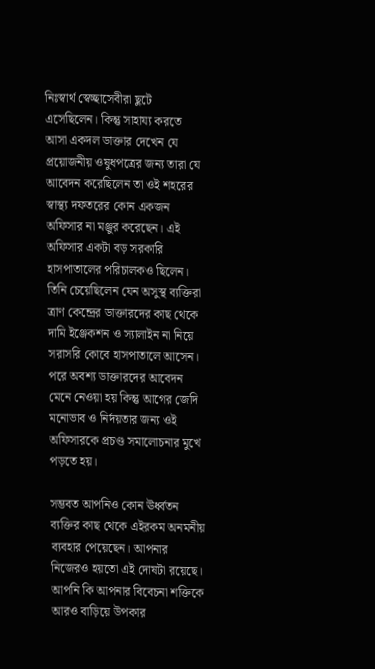নিঃস্বার্থ স্বেচ্ছাসেবীরা ছুটে এসেছিলেন। কিন্তু সাহায্য করতে আসা একদল ডাক্তার দেখেন যে প্রয়োজনীয় ওষুধপত্রের জন্য তারা যে আবেদন করেছিলেন তা ওই শহরের স্বাস্থ্য দফতরের কোন একজন অফিসার না মঞ্জুর করেছেন। এই অফিসার একটা বড় সরকারি হাসপাতালের পরিচালকও ছিলেন। তিনি চেয়েছিলেন যেন অসুস্থ ব্যক্তিরা ত্রাণ কেন্দ্রের ডাক্তারদের কাছ থেকে দামি ইঞ্জেকশন ও স্যালাইন না নিয়ে সরাসরি কোবে হাসপাতালে আসেন। পরে অবশ্য ডাক্তারদের আবেদন মেনে নেওয়া হয় কিন্তু আগের জেদি মনোভাব ও নির্দয়তার জন্য ওই অফিসারকে প্রচণ্ড সমালোচনার মুখে পড়তে হয়।

সম্ভবত আপনিও কোন ঊর্ধ্বতন ব্যক্তির কাছ থেকে এইরকম অনমনীয় ব্যবহার পেয়েছেন। আপনার নিজেরও হয়তো এই দোষটা রয়েছে। আপনি কি আপনার বিবেচনা শক্তিকে আরও বাড়িয়ে উপকার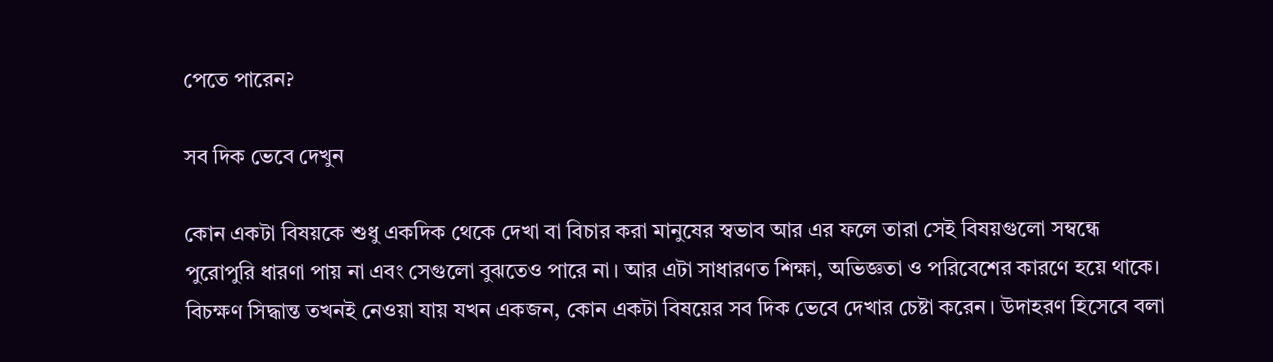পেতে পারেন?

সব দিক ভেবে দেখুন

কোন একটা বিষয়কে শুধু একদিক থেকে দেখা বা বিচার করা মানুষের স্বভাব আর এর ফলে তারা সেই বিষয়গুলো সম্বন্ধে পুরোপুরি ধারণা পায় না এবং সেগুলো বুঝতেও পারে না। আর এটা সাধারণত শিক্ষা, অভিজ্ঞতা ও পরিবেশের কারণে হয়ে থাকে। বিচক্ষণ সিদ্ধান্ত তখনই নেওয়া যায় যখন একজন, কোন একটা বিষয়ের সব দিক ভেবে দেখার চেষ্টা করেন। উদাহরণ হিসেবে বলা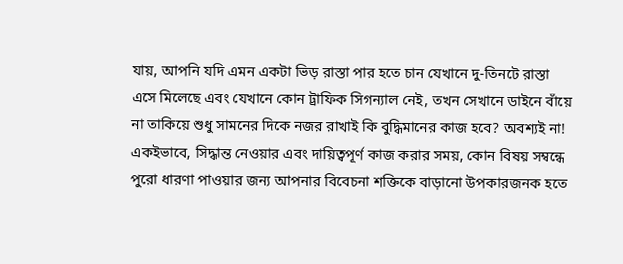যায়, আপনি যদি এমন একটা ভিড় রাস্তা পার হতে চান যেখানে দু-তিনটে রাস্তা এসে মিলেছে এবং যেখানে কোন ট্রাফিক সিগন্যাল নেই, তখন সেখানে ডাইনে বাঁয়ে না তাকিয়ে শুধু সামনের দিকে নজর রাখাই কি বুদ্ধিমানের কাজ হবে? অবশ্যই না! একইভাবে, সিদ্ধান্ত নেওয়ার এবং দায়িত্বপূর্ণ কাজ করার সময়, কোন বিষয় সম্বন্ধে পুরো ধারণা পাওয়ার জন্য আপনার বিবেচনা শক্তিকে বাড়ানো উপকারজনক হতে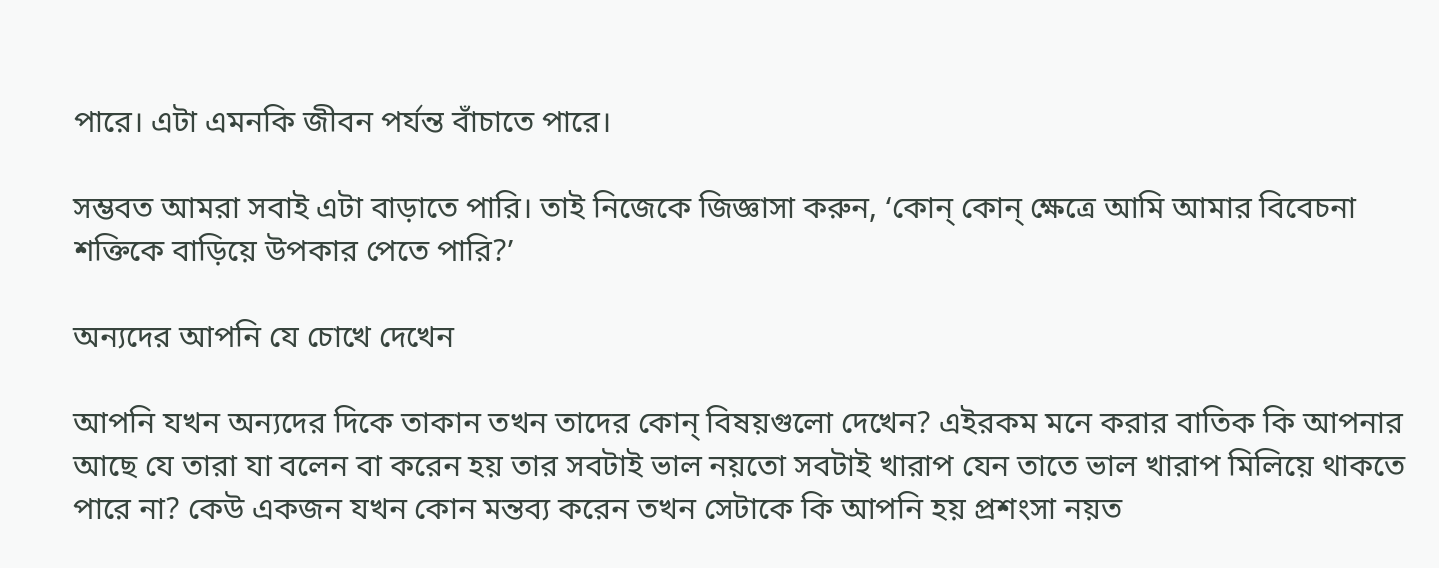পারে। এটা এমনকি জীবন পর্যন্ত বাঁচাতে পারে।

সম্ভবত আমরা সবাই এটা বাড়াতে পারি। তাই নিজেকে জিজ্ঞাসা করুন, ‘কোন্‌ কোন্‌ ক্ষেত্রে আমি আমার বিবেচনা শক্তিকে বাড়িয়ে উপকার পেতে পারি?’

অন্যদের আপনি যে চোখে দেখেন

আপনি যখন অন্যদের দিকে তাকান তখন তাদের কোন্‌ বিষয়গুলো দেখেন? এইরকম মনে করার বাতিক কি আপনার আছে যে তারা যা বলেন বা করেন হয় তার সবটাই ভাল নয়তো সবটাই খারাপ যেন তাতে ভাল খারাপ মিলিয়ে থাকতে পারে না? কেউ একজন যখন কোন মন্তব্য করেন তখন সেটাকে কি আপনি হয় প্রশংসা নয়ত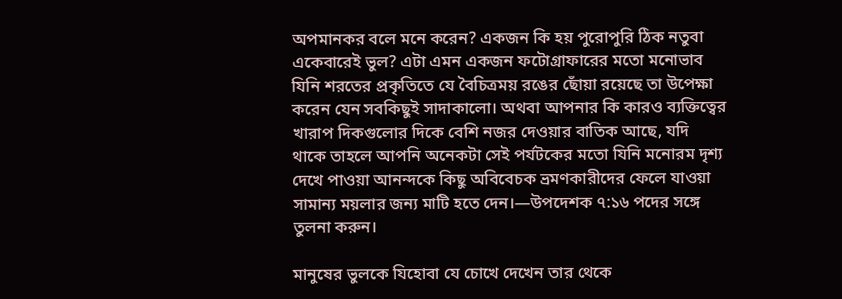অপমানকর বলে মনে করেন? একজন কি হয় পুরোপুরি ঠিক নতুবা একেবারেই ভুল? এটা এমন একজন ফটোগ্রাফারের মতো মনোভাব যিনি শরতের প্রকৃতিতে যে বৈচিত্রময় রঙের ছোঁয়া রয়েছে তা উপেক্ষা করেন যেন সবকিছুই সাদাকালো। অথবা আপনার কি কারও ব্যক্তিত্বের খারাপ দিকগুলোর দিকে বেশি নজর দেওয়ার বাতিক আছে, যদি থাকে তাহলে আপনি অনেকটা সেই পর্যটকের মতো যিনি মনোরম দৃশ্য দেখে পাওয়া আনন্দকে কিছু অবিবেচক ভ্রমণকারীদের ফেলে যাওয়া সামান্য ময়লার জন্য মাটি হতে দেন।—উপদেশক ৭:১৬ পদের সঙ্গে তুলনা করুন।

মানুষের ভুলকে যিহোবা যে চোখে দেখেন তার থেকে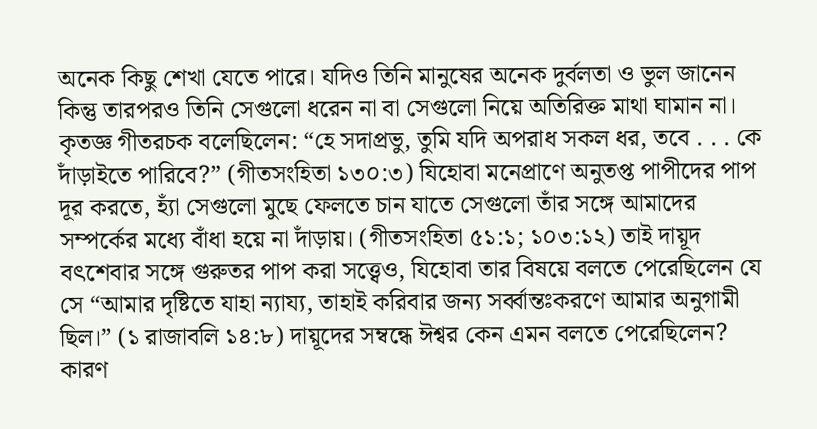অনেক কিছু শেখা যেতে পারে। যদিও তিনি মানুষের অনেক দুর্বলতা ও ভুল জানেন কিন্তু তারপরও তিনি সেগুলো ধরেন না বা সেগুলো নিয়ে অতিরিক্ত মাথা ঘামান না। কৃতজ্ঞ গীতরচক বলেছিলেন: “হে সদাপ্রভু, তুমি যদি অপরাধ সকল ধর, তবে . . . কে দাঁড়াইতে পারিবে?” (গীতসংহিতা ১৩০:৩) যিহোবা মনেপ্রাণে অনুতপ্ত পাপীদের পাপ দূর করতে, হ্যাঁ সেগুলো মুছে ফেলতে চান যাতে সেগুলো তাঁর সঙ্গে আমাদের সম্পর্কের মধ্যে বাঁধা হয়ে না দাঁড়ায়। (গীতসংহিতা ৫১:১; ১০৩:১২) তাই দায়ূদ বৎশেবার সঙ্গে গুরুতর পাপ করা সত্ত্বেও, যিহোবা তার বিষয়ে বলতে পেরেছিলেন যে সে “আমার দৃষ্টিতে যাহা ন্যায্য, তাহাই করিবার জন্য সর্ব্বান্তঃকরণে আমার অনুগামী ছিল।” (১ রাজাবলি ১৪:৮) দায়ূদের সম্বন্ধে ঈশ্বর কেন এমন বলতে পেরেছিলেন? কারণ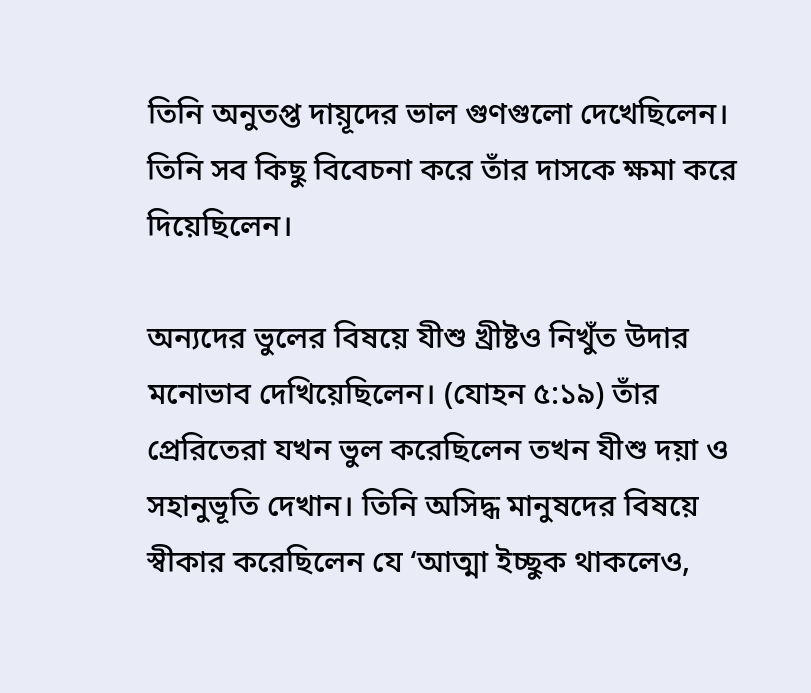তিনি অনুতপ্ত দায়ূদের ভাল গুণগুলো দেখেছিলেন। তিনি সব কিছু বিবেচনা করে তাঁর দাসকে ক্ষমা করে দিয়েছিলেন।

অন্যদের ভুলের বিষয়ে যীশু খ্রীষ্টও নিখুঁত উদার মনোভাব দেখিয়েছিলেন। (যোহন ৫:১৯) তাঁর প্রেরিতেরা যখন ভুল করেছিলেন তখন যীশু দয়া ও সহানুভূতি দেখান। তিনি অসিদ্ধ মানুষদের বিষয়ে স্বীকার করেছিলেন যে ‘আত্মা ইচ্ছুক থাকলেও,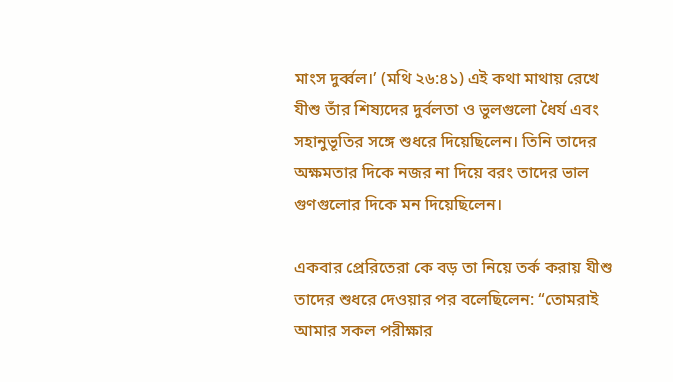মাংস দুর্ব্বল।’ (মথি ২৬:৪১) এই কথা মাথায় রেখে যীশু তাঁর শিষ্যদের দুর্বলতা ও ভুলগুলো ধৈর্য এবং সহানুভূতির সঙ্গে শুধরে দিয়েছিলেন। তিনি তাদের অক্ষমতার দিকে নজর না দিয়ে বরং তাদের ভাল গুণগুলোর দিকে মন দিয়েছিলেন।

একবার প্রেরিতেরা কে বড় তা নিয়ে তর্ক করায় যীশু তাদের শুধরে দেওয়ার পর বলেছিলেন: “তোমরাই আমার সকল পরীক্ষার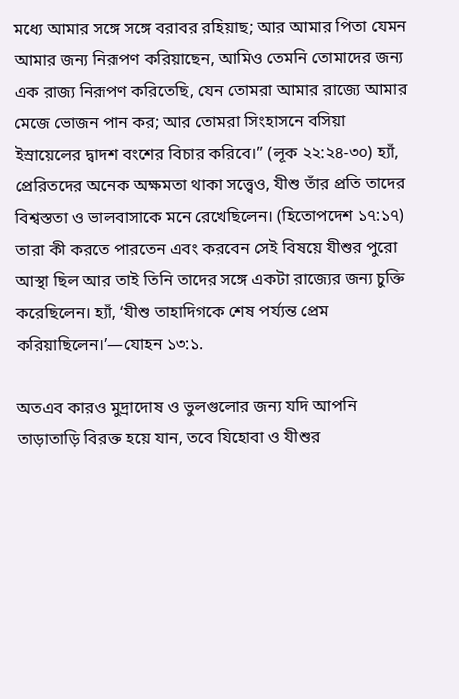মধ্যে আমার সঙ্গে সঙ্গে বরাবর রহিয়াছ; আর আমার পিতা যেমন আমার জন্য নিরূপণ করিয়াছেন, আমিও তেমনি তোমাদের জন্য এক রাজ্য নিরূপণ করিতেছি, যেন তোমরা আমার রাজ্যে আমার মেজে ভোজন পান কর; আর তোমরা সিংহাসনে বসিয়া ইস্রায়েলের দ্বাদশ বংশের বিচার করিবে।” (লূক ২২:২৪-৩০) হ্যাঁ, প্রেরিতদের অনেক অক্ষমতা থাকা সত্ত্বেও, যীশু তাঁর প্রতি তাদের বিশ্বস্ততা ও ভালবাসাকে মনে রেখেছিলেন। (হিতোপদেশ ১৭:১৭) তারা কী করতে পারতেন এবং করবেন সেই বিষয়ে যীশুর পুরো আস্থা ছিল আর তাই তিনি তাদের সঙ্গে একটা রাজ্যের জন্য চুক্তি করেছিলেন। হ্যাঁ, ‘যীশু তাহাদিগকে শেষ পর্য্যন্ত প্রেম করিয়াছিলেন।’—যোহন ১৩:১.

অতএব কারও মুদ্রাদোষ ও ভুলগুলোর জন্য যদি আপনি তাড়াতাড়ি বিরক্ত হয়ে যান, তবে যিহোবা ও যীশুর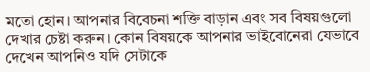মতো হোন। আপনার বিবেচনা শক্তি বাড়ান এবং সব বিষয়গুলো দেখার চেষ্টা করুন। কোন বিষয়কে আপনার ভাইবোনেরা যেভাবে দেখেন আপনিও যদি সেটাকে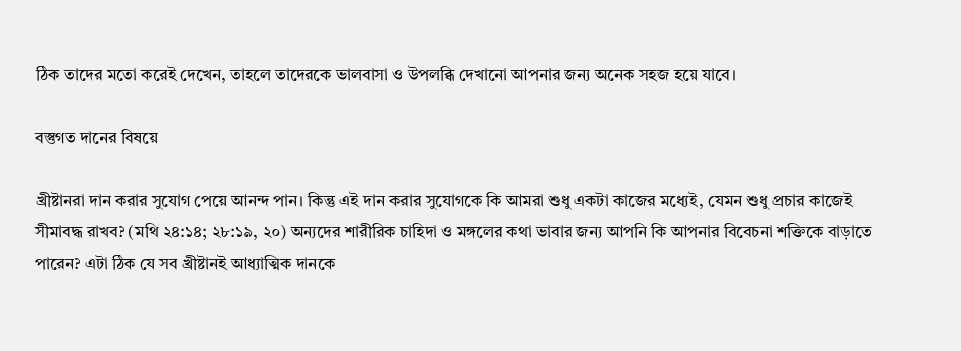ঠিক তাদের মতো করেই দেখেন, তাহলে তাদেরকে ভালবাসা ও উপলব্ধি দেখানো আপনার জন্য অনেক সহজ হয়ে যাবে।

বস্তুগত দানের বিষয়ে

খ্রীষ্টানরা দান করার সুযোগ পেয়ে আনন্দ পান। কিন্তু এই দান করার সুযোগকে কি আমরা শুধু একটা কাজের মধ্যেই, যেমন শুধু প্রচার কাজেই সীমাবদ্ধ রাখব? (মথি ২৪:১৪; ২৮:১৯, ২০) অন্যদের শারীরিক চাহিদা ও মঙ্গলের কথা ভাবার জন্য আপনি কি আপনার বিবেচনা শক্তিকে বাড়াতে পারেন? এটা ঠিক যে সব খ্রীষ্টানই আধ্যাত্মিক দানকে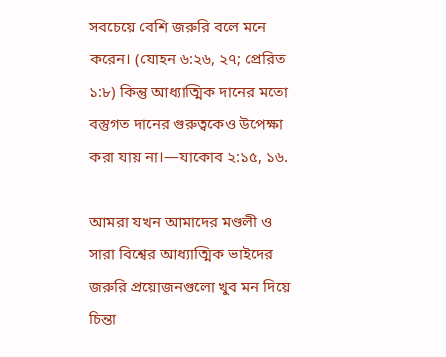সবচেয়ে বেশি জরুরি বলে মনে করেন। (যোহন ৬:২৬, ২৭; প্রেরিত ১:৮) কিন্তু আধ্যাত্মিক দানের মতো বস্তুগত দানের গুরুত্বকেও উপেক্ষা করা যায় না।—যাকোব ২:১৫, ১৬.

আমরা যখন আমাদের মণ্ডলী ও সারা বিশ্বের আধ্যাত্মিক ভাইদের জরুরি প্রয়োজনগুলো খুব মন দিয়ে চিন্তা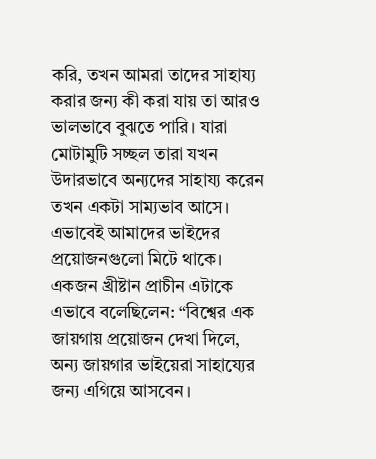করি, তখন আমরা তাদের সাহায্য করার জন্য কী করা যায় তা আরও ভালভাবে বুঝতে পারি। যারা মোটামুটি সচ্ছল তারা যখন উদারভাবে অন্যদের সাহায্য করেন তখন একটা সাম্যভাব আসে। এভাবেই আমাদের ভাইদের প্রয়োজনগুলো মিটে থাকে। একজন খ্রীষ্টান প্রাচীন এটাকে এভাবে বলেছিলেন: “বিশ্বের এক জায়গায় প্রয়োজন দেখা দিলে, অন্য জায়গার ভাইয়েরা সাহায্যের জন্য এগিয়ে আসবেন।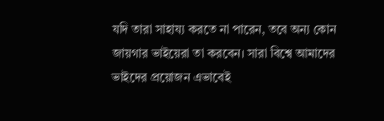যদি তারা সাহায্য করতে না পারেন, তবে অন্য কোন জায়গার ভাইয়েরা তা করবেন। সারা বিশ্বে আমাদের ভাইদের প্রয়োজন এভাবেই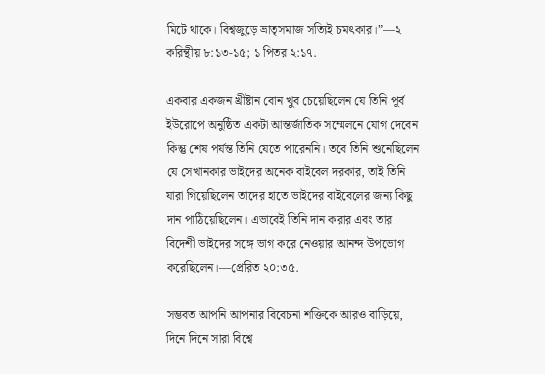মিটে থাকে। বিশ্বজুড়ে ভ্রাতৃসমাজ সত্যিই চমৎকার।”—২ করিন্থীয় ৮:১৩-১৫; ১ পিতর ২:১৭.

একবার একজন খ্রীষ্টান বোন খুব চেয়েছিলেন যে তিনি পূর্ব ইউরোপে অনুষ্ঠিত একটা আন্তর্জাতিক সম্মেলনে যোগ দেবেন কিন্তু শেষ পর্যন্ত তিনি যেতে পারেননি। তবে তিনি শুনেছিলেন যে সেখানকার ভাইদের অনেক বাইবেল দরকার, তাই তিনি যারা গিয়েছিলেন তাদের হাতে ভাইদের বাইবেলের জন্য কিছু দান পাঠিয়েছিলেন। এভাবেই তিনি দান করার এবং তার বিদেশী ভাইদের সঙ্গে ভাগ করে নেওয়ার আনন্দ উপভোগ করেছিলেন।—প্রেরিত ২০:৩৫.

সম্ভবত আপনি আপনার বিবেচনা শক্তিকে আরও বাড়িয়ে, দিনে দিনে সারা বিশ্বে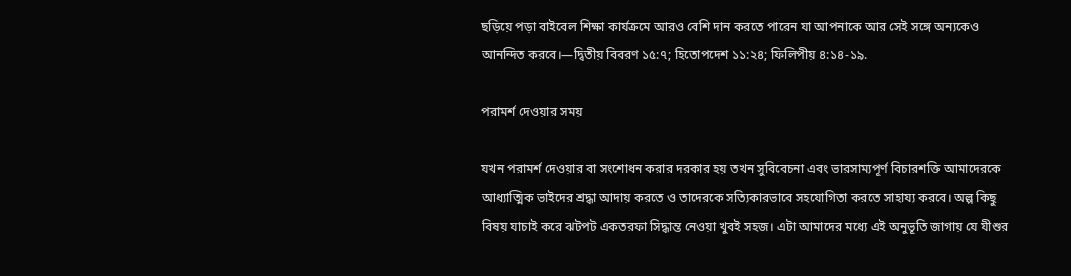ছড়িয়ে পড়া বাইবেল শিক্ষা কার্যক্রমে আরও বেশি দান করতে পারেন যা আপনাকে আর সেই সঙ্গে অন্যকেও আনন্দিত করবে।—দ্বিতীয় বিবরণ ১৫:৭; হিতোপদেশ ১১:২৪; ফিলিপীয় ৪:১৪-১৯.

পরামর্শ দেওয়ার সময়

যখন পরামর্শ দেওয়ার বা সংশোধন করার দরকার হয় তখন সুবিবেচনা এবং ভারসাম্যপূর্ণ বিচারশক্তি আমাদেরকে আধ্যাত্মিক ভাইদের শ্রদ্ধা আদায় করতে ও তাদেরকে সত্যিকারভাবে সহযোগিতা করতে সাহায্য করবে। অল্প কিছু বিষয় যাচাই করে ঝটপট একতরফা সিদ্ধান্ত নেওয়া খুবই সহজ। এটা আমাদের মধ্যে এই অনুভূতি জাগায় যে যীশুর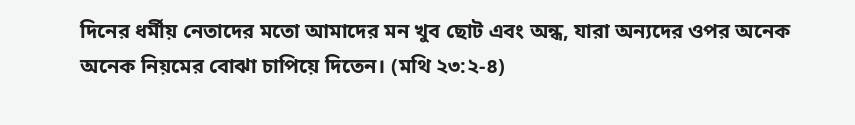দিনের ধর্মীয় নেতাদের মতো আমাদের মন খুব ছোট এবং অন্ধ, যারা অন্যদের ওপর অনেক অনেক নিয়মের বোঝা চাপিয়ে দিতেন। (মথি ২৩:২-৪)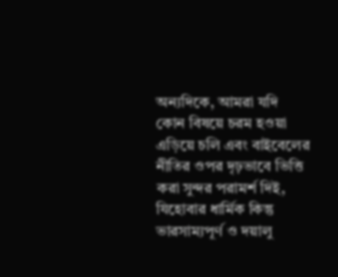অন্যদিকে, আমরা যদি কোন বিষয়ে চরম হওয়া এড়িয়ে চলি এবং বাইবেলের নীতির ওপর দৃঢ়ভাবে ভিত্তি করা সুন্দর পরামর্শ দিই, যিহোবার ধার্মিক কিন্তু ভারসাম্যপূর্ণ ও দয়ালু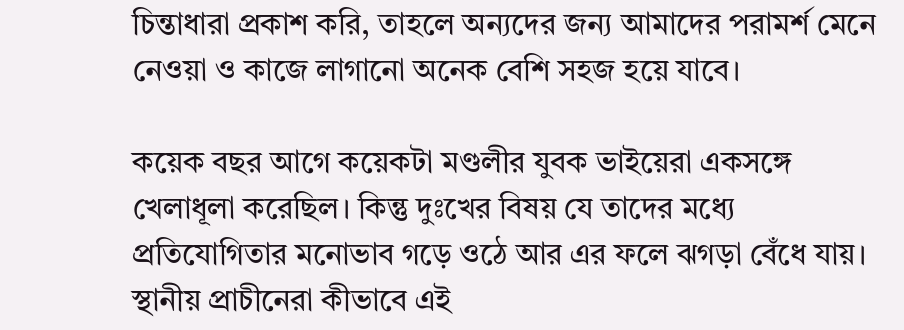চিন্তাধারা প্রকাশ করি, তাহলে অন্যদের জন্য আমাদের পরামর্শ মেনে নেওয়া ও কাজে লাগানো অনেক বেশি সহজ হয়ে যাবে।

কয়েক বছর আগে কয়েকটা মণ্ডলীর যুবক ভাইয়েরা একসঙ্গে খেলাধূলা করেছিল। কিন্তু দুঃখের বিষয় যে তাদের মধ্যে প্রতিযোগিতার মনোভাব গড়ে ওঠে আর এর ফলে ঝগড়া বেঁধে যায়। স্থানীয় প্রাচীনেরা কীভাবে এই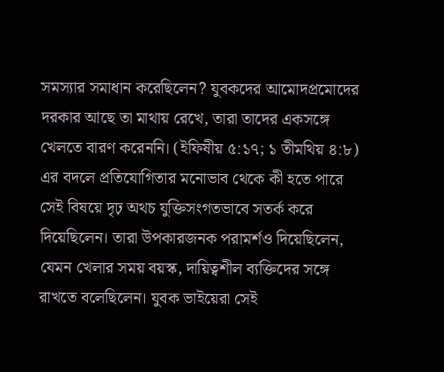সমস্যার সমাধান করেছিলেন? যুবকদের আমোদপ্রমোদের দরকার আছে তা মাথায় রেখে, তারা তাদের একসঙ্গে খেলতে বারণ করেননি। (ইফিষীয় ৫:১৭; ১ তীমথিয় ৪:৮) এর বদলে প্রতিযোগিতার মনোভাব থেকে কী হতে পারে সেই বিষয়ে দৃঢ় অথচ যুক্তিসংগতভাবে সতর্ক করে দিয়েছিলেন। তারা উপকারজনক পরামর্শও দিয়েছিলেন, যেমন খেলার সময় বয়স্ক, দায়িত্বশীল ব্যক্তিদের সঙ্গে রাখতে বলেছিলেন। যুবক ভাইয়েরা সেই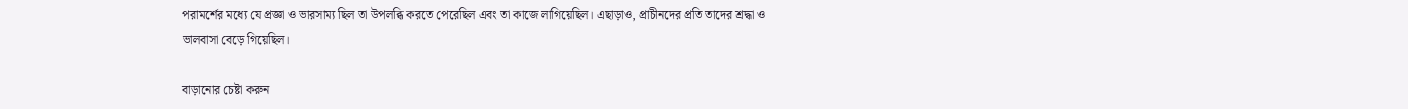পরামর্শের মধ্যে যে প্রজ্ঞা ও ভারসাম্য ছিল তা উপলব্ধি করতে পেরেছিল এবং তা কাজে লাগিয়েছিল। এছাড়াও, প্রাচীনদের প্রতি তাদের শ্রদ্ধা ও ভালবাসা বেড়ে গিয়েছিল।

বাড়ানোর চেষ্টা করুন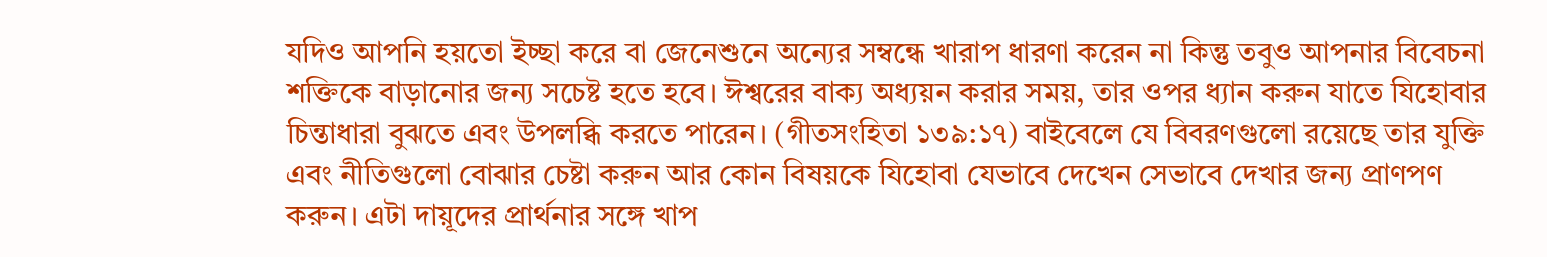যদিও আপনি হয়তো ইচ্ছা করে বা জেনেশুনে অন্যের সম্বন্ধে খারাপ ধারণা করেন না কিন্তু তবুও আপনার বিবেচনা শক্তিকে বাড়ানোর জন্য সচেষ্ট হতে হবে। ঈশ্বরের বাক্য অধ্যয়ন করার সময়, তার ওপর ধ্যান করুন যাতে যিহোবার চিন্তাধারা বুঝতে এবং উপলব্ধি করতে পারেন। (গীতসংহিতা ১৩৯:১৭) বাইবেলে যে বিবরণগুলো রয়েছে তার যুক্তি এবং নীতিগুলো বোঝার চেষ্টা করুন আর কোন বিষয়কে যিহোবা যেভাবে দেখেন সেভাবে দেখার জন্য প্রাণপণ করুন। এটা দায়ূদের প্রার্থনার সঙ্গে খাপ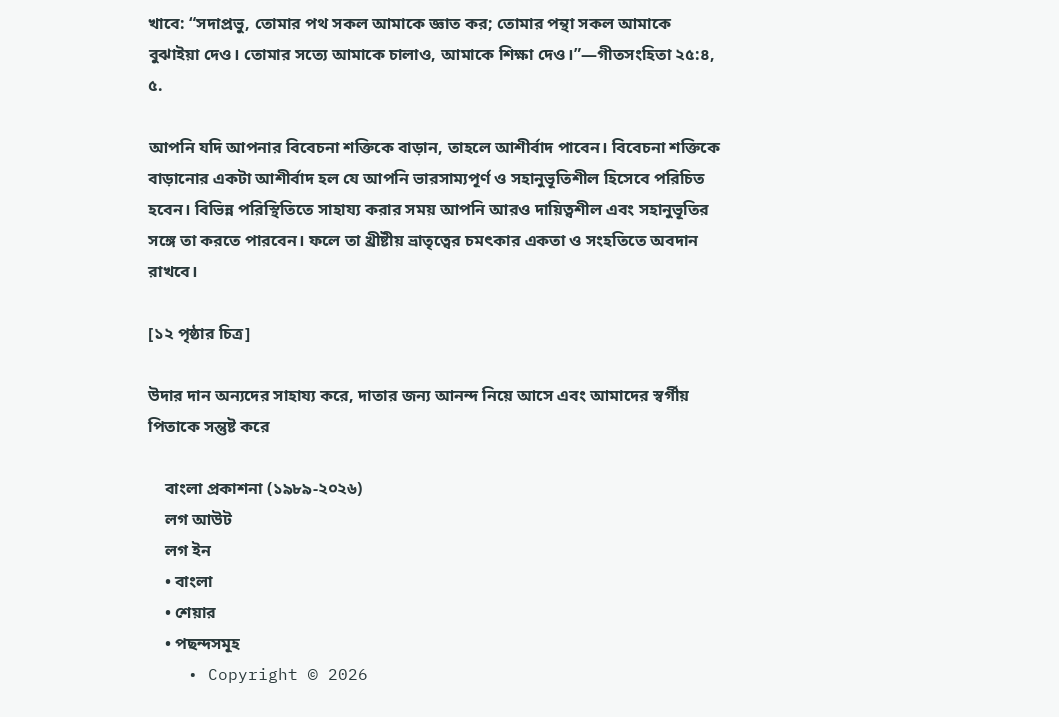খাবে: “সদাপ্রভু, তোমার পথ সকল আমাকে জ্ঞাত কর; তোমার পন্থা সকল আমাকে বুঝাইয়া দেও। তোমার সত্যে আমাকে চালাও, আমাকে শিক্ষা দেও।”—গীতসংহিতা ২৫:৪, ৫.

আপনি যদি আপনার বিবেচনা শক্তিকে বাড়ান, তাহলে আশীর্বাদ পাবেন। বিবেচনা শক্তিকে বাড়ানোর একটা আশীর্বাদ হল যে আপনি ভারসাম্যপূর্ণ ও সহানুভূতিশীল হিসেবে পরিচিত হবেন। বিভিন্ন পরিস্থিতিতে সাহায্য করার সময় আপনি আরও দায়িত্বশীল এবং সহানুভূতির সঙ্গে তা করতে পারবেন। ফলে তা খ্রীষ্টীয় ভ্রাতৃত্বের চমৎকার একতা ও সংহতিতে অবদান রাখবে।

[১২ পৃষ্ঠার চিত্র]

উদার দান অন্যদের সাহায্য করে, দাতার জন্য আনন্দ নিয়ে আসে এবং আমাদের স্বর্গীয় পিতাকে সন্তুষ্ট করে

    বাংলা প্রকাশনা (১৯৮৯-২০২৬)
    লগ আউট
    লগ ইন
    • বাংলা
    • শেয়ার
    • পছন্দসমূহ
    • Copyright © 2026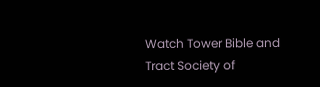Watch Tower Bible and Tract Society of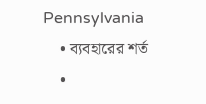Pennsylvania
    • ব্যবহারের শর্ত
    •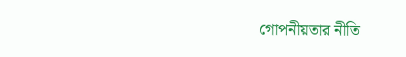গোপনীয়তার নীতি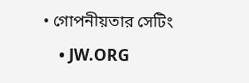• গোপনীয়তার সেটিং
    • JW.ORG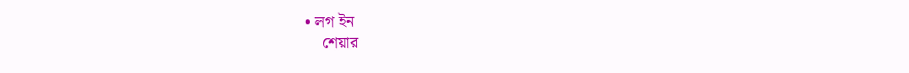• লগ ইন
    শেয়ার